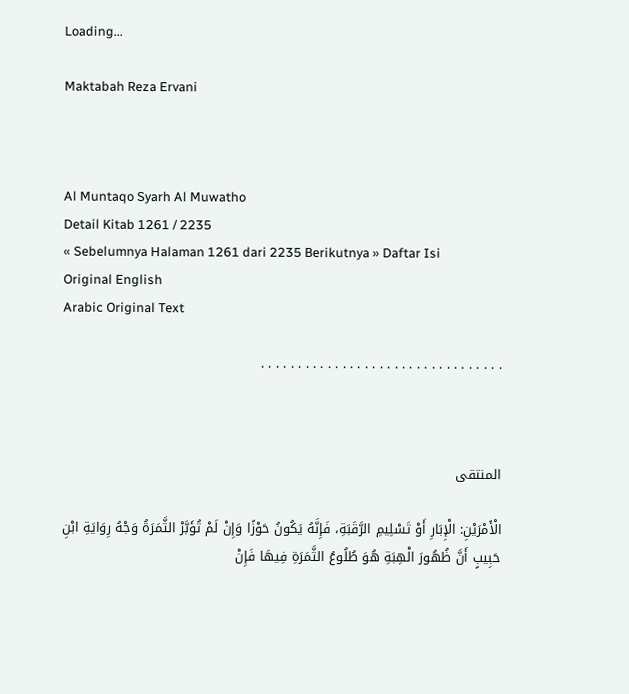Loading...

Maktabah Reza Ervani



Al Muntaqo Syarh Al Muwatho
Detail Kitab 1261 / 2235
« Sebelumnya Halaman 1261 dari 2235 Berikutnya » Daftar Isi
Original English
Arabic Original Text

. . . . . . . . . . . . . . . . . . . . . . . . . . . . . . . . .



المنتقى

الْأَمْرَيْنِ: الْإِبَارِ أَوْ تَسْلِيمِ الرَّقَبَةِ، فَإِنَّهُ يَكُونُ حَوْزًا وَإِنْ لَمْ تُؤَبَّرْ الثَّمَرَةُ وَجْهُ رِوَايَةِ ابْنِ حَبِيبٍ أَنَّ ظُهُورَ الْهِبَةِ هُوَ طُلُوعُ الثَّمَرَةِ فِيهَا فَإِنْ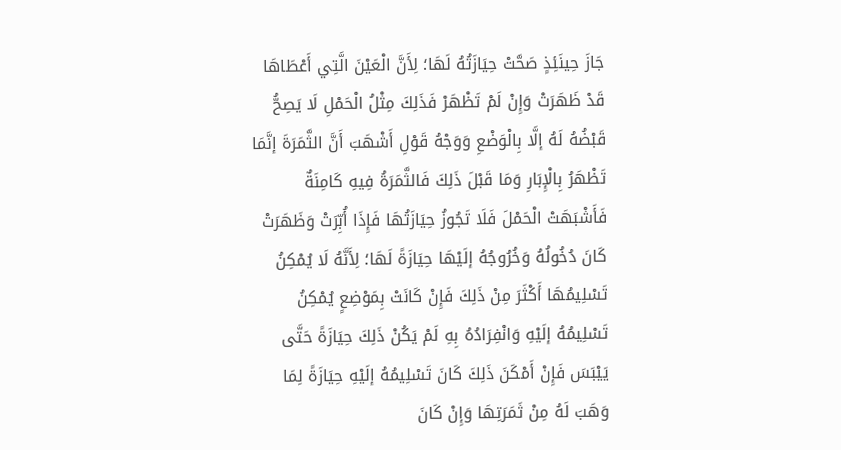جَازَ حِينَئِذٍ صَحَّتْ حِيَازَتُهُ لَهَا؛ لِأَنَّ الْعَيْنَ الَّتِي أَعْطَاهَا قَدْ ظَهَرَتْ وَإِنْ لَمْ تَظْهَرْ فَذَلِكَ مِثْلُ الْحَمْلِ لَا يَصِحُّ قَبْضُهُ لَهُ إلَّا بِالْوَضْعِ وَوَجْهُ قَوْلِ أَشْهَبَ أَنَّ الثَّمَرَةَ إنَّمَا تَظْهَرُ بِالْإِبَارِ وَمَا قَبْلَ ذَلِكَ فَالثَّمَرَةُ فِيهِ كَامِنَةٌ فَأَشْبَهَتْ الْحَمْلَ فَلَا تَجُوزُ حِيَازَتُهَا فَإِذَا أُبِّرَتْ وَظَهَرَتْ كَانَ دُخُولُهُ وَخُرُوجُهُ إلَيْهَا حِيَازَةً لَهَا؛ لِأَنَّهُ لَا يُمْكِنُ تَسْلِيمُهَا أَكْثَرَ مِنْ ذَلِكَ فَإِنْ كَانَتْ بِمَوْضِعٍ يُمْكِنُ تَسْلِيمُهُ إلَيْهِ وَانْفِرَادُهُ بِهِ لَمْ يَكُنْ ذَلِكَ حِيَازَةً حَتَّى يَيْبَسَ فَإِنْ أَمْكَنَ ذَلِكَ كَانَ تَسْلِيمُهُ إلَيْهِ حِيَازَةً لِمَا وَهَبَ لَهُ مِنْ ثَمَرَتِهَا وَإِنْ كَانَ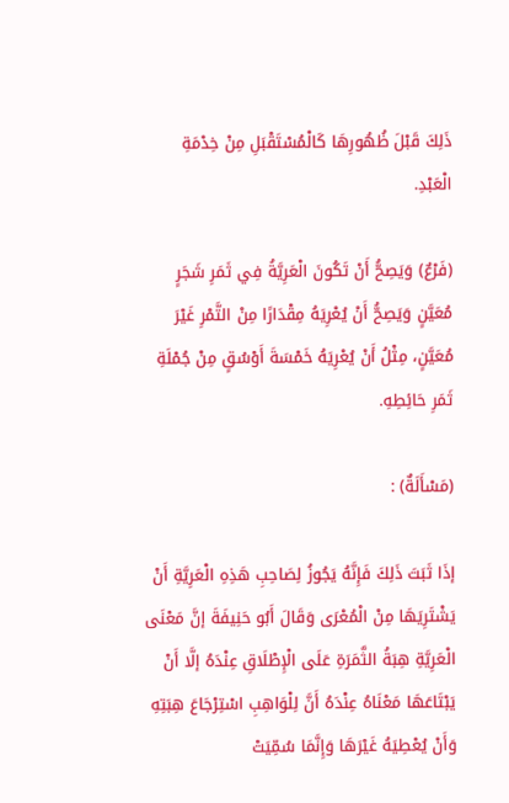ذَلِكَ قَبْلَ ظُهُورِهَا كَالْمُسْتَقْبَلِ مِنْ خِدْمَةِ الْعَبْدِ.

(فَرْعٌ) وَيَصِحُّ أَنْ تَكُونَ الْعَرِيَّةُ فِي ثَمَرِ شَجَرٍ مُعَيَّنٍ وَيَصِحُّ أَنْ يُعْرِيَهُ مِقْدَارًا مِنْ التَّمْرِ غَيْرَ مُعَيَّنٍ، مِثْلُ أَنْ يُعْرِيَهُ خَمْسَةَ أَوْسُقٍ مِنْ جُمْلَةِ ثَمَرِ حَائِطِهِ.

(مَسْأَلَةٌ) :

إذَا ثَبَتَ ذَلِكَ فَإِنَّهُ يَجُوزُ لِصَاحِبِ هَذِهِ الْعَرِيَّةِ أَنْ يَشْتَرِيَهَا مِنْ الْمُعْرَى وَقَالَ أَبُو حَنِيفَةَ إنَّ مَعْنَى الْعَرِيَّةِ هِبَةُ الثَّمَرَةِ عَلَى الْإِطْلَاقِ عِنْدَهُ إلَّا أَنْ يَبْتَاعَهَا مَعْنَاهُ عِنْدَهُ أَنَّ لِلْوَاهِبِ اسْتِرْجَاعَ هِبَتِهِ وَأَنْ يُعْطِيَهُ غَيْرَهَا وَإِنَّمَا سُمِّيَتْ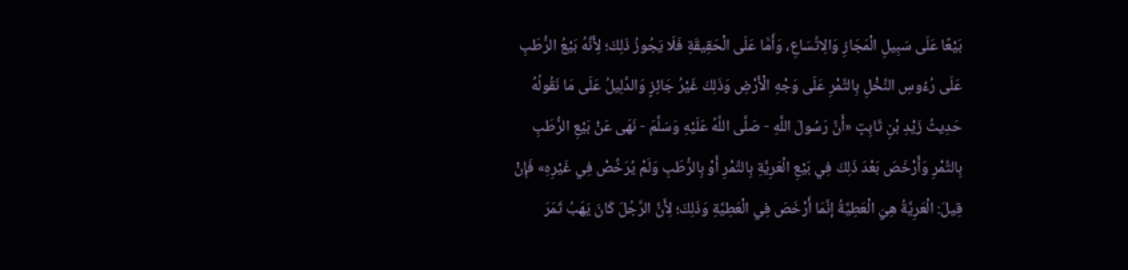بَيْعًا عَلَى سَبِيلِ الْمَجَازِ وَالِاتِّسَاعِ، وَأَمَّا عَلَى الْحَقِيقَةِ فَلَا يَجُوزُ ذَلِكَ؛ لِأَنَّهُ بَيْعُ الرُّطَبِ عَلَى رُءُوسِ النَّخْلِ بِالتَّمْرِ عَلَى وَجْهِ الْأَرْضِ وَذَلِكَ غَيْرُ جَائِزٍ وَالدَّلِيلُ عَلَى مَا نَقُولُهُ حَدِيثُ زَيْدِ بْنِ ثَابِتٍ «أَنَّ رَسُولَ اللَّهِ - صَلَّى اللَّهُ عَلَيْهِ وَسَلَّمَ - نَهَى عَنْ بَيْعِ الرُّطَبِ بِالتَّمْرِ وَأَرْخَصَ بَعْدَ ذَلِكَ فِي بَيْعِ الْعَرِيَّةِ بِالتَّمْرِ أَوْ بِالرُّطَبِ وَلَمْ يُرَخِّصْ فِي غَيْرِهِ» فَإِنْ قِيلَ: الْعَرِيَّةُ هِيَ الْعَطِيَّةُ إنَّمَا أَرْخَصَ فِي الْعَطِيَّةِ وَذَلِكَ؛ لِأَنَّ الرَّجُلَ كَانَ يَهَبُ ثَمَرَ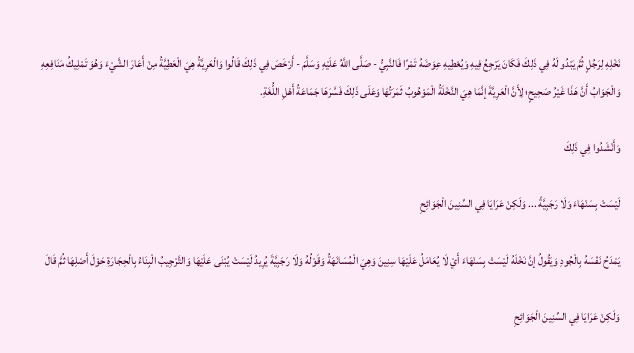نَخْلِهِ لِرَجُلٍ ثُمَّ يَبْدُو لَهُ فِي ذَلِكَ فَكَانَ يَرْجِعُ فِيهِ وَيُعْطِيهِ عِوَضَهُ تَمْرًا فَالنَّبِيُّ - صَلَّى اللَّهُ عَلَيْهِ وَسَلَّمَ - أَرْخَصَ فِي ذَلِكَ قَالُوا وَالْعَرِيَّةُ هِيَ الْعَطِيَّةُ مِنْ أَعَارَ الشَّيْءَ وَهُوَ تَمْلِيكُ مَنَافِعِهِ وَالْجَوَابُ أَنَّ هَذَا غَيْرُ صَحِيحٍ؛ لِأَنَّ الْعَرِيَّةَ إنَّمَا هِيَ النَّخْلَةُ الْمَوْهُوبُ ثَمَرَتُهَا وَعَلَى ذَلِكَ فَسَّرَهَا جَمَاعَةُ أَهْلِ اللُّغَةِ.

وَأَنْشَدُوا فِي ذَلِكَ

لَيْسَتْ بِسَنْهَاءَ وَلَا رَجَبِيَّةً ... وَلَكِنْ عَرَايَا فِي السِّنِينَ الْجَوَائِحِ

يَمْدَحُ نَفْسَهُ بِالْجُودِ وَيَقُولُ إنَّ نَخْلَهُ لَيْسَتْ بِسَنْهَاءَ أَيْ لَا يُعَامَلُ عَلَيْهَا سِنِينَ وَهِيَ الْمُسَانَهَةُ وَقَوْلُهُ وَلَا رَجَبِيَّةَ يُرِيدُ لَيْسَتْ يُبْنَى عَلَيْهَا وَالتَّرْجِيبُ الْبِنَاءُ بِالْحِجَارَةِ حَوْلَ أَصْلِهَا ثُمَّ قَالَ

وَلَكِنْ عَرَايَا فِي السِّنِينَ الْجَوَائِحِ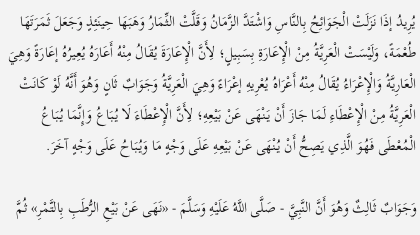يُرِيدُ إذَا نَزَلَتْ الْجَوَائِحُ بِالنَّاسِ وَاشْتَدَّ الزَّمَانُ وَقَلَّتْ الثِّمَارُ وَهَبَهَا حِينَئِذٍ وَجَعَلَ ثَمَرَتَهَا طُعْمَةً، وَلَيْسَتْ الْعَرِيَّةُ مِنْ الْإِعَارَةِ بِسَبِيلٍ؛ لِأَنَّ الْإِعَارَةَ يُقَالُ مِنْهُ أَعَارَهُ يُعِيرُهُ إعَارَةً وَهِيَ الْعَارِيَّةُ وَالْإِعْرَاءُ يُقَالُ مِنْهُ أَعْرَاهُ يُعْرِيهِ إعْرَاءً وَهِيَ الْعَرِيَّةُ وَجَوَابٌ ثَانٍ وَهُوَ أَنَّهُ لَوْ كَانَتْ الْعَرِيَّةُ مِنْ الْإِعْطَاءِ لَمَا جَازَ أَنْ يَنْهَى عَنْ بَيْعِهِ؛ لِأَنَّ الْإِعْطَاءَ لَا يُبَاعُ وَإِنَّمَا يُبَاعُ الْمُعْطَى فَهُوَ الَّذِي يَصِحُّ أَنْ يُنْهَى عَنْ بَيْعِهِ عَلَى وَجْهٍ مَا وَيُبَاحُ عَلَى وَجْهٍ آخَرَ.

وَجَوَابٌ ثَالِثٌ وَهُوَ أَنَّ النَّبِيَّ - صَلَّى اللَّهُ عَلَيْهِ وَسَلَّمَ - «نَهَى عَنْ بَيْعِ الرُّطَبِ بِالتَّمْرِ» ثُمَّ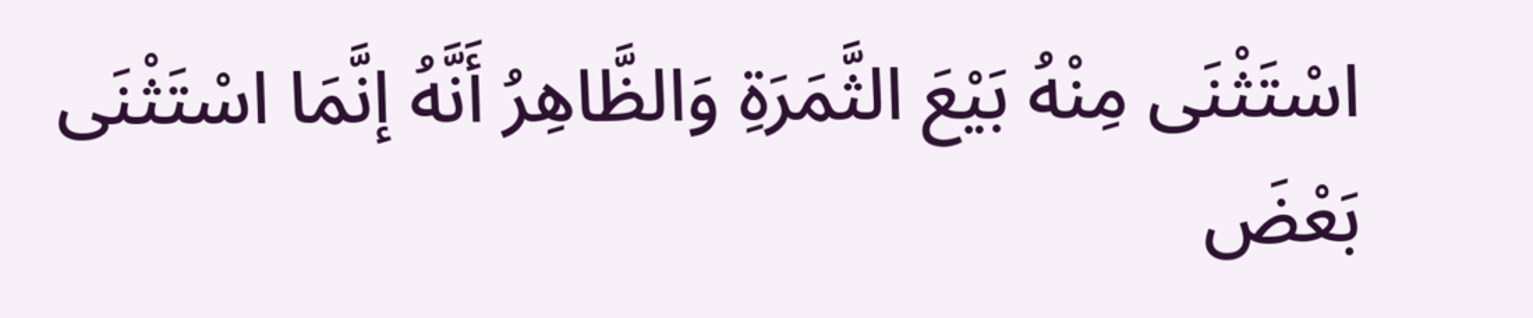اسْتَثْنَى مِنْهُ بَيْعَ الثَّمَرَةِ وَالظَّاهِرُ أَنَّهُ إنَّمَا اسْتَثْنَى بَعْضَ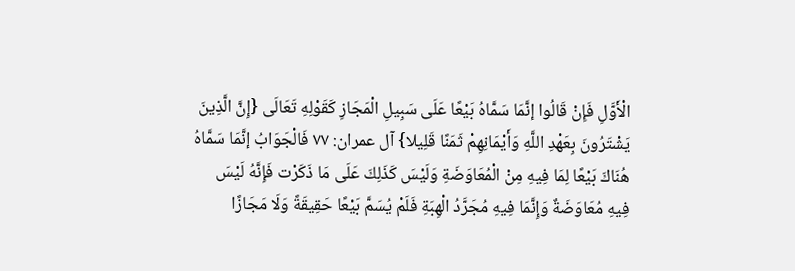الْأَوَّلِ فَإِنْ قَالُوا إنَّمَا سَمَّاهُ بَيْعًا عَلَى سَبِيلِ الْمَجَازِ كَقَوْلِهِ تَعَالَى {إِنَّ الَّذِينَ يَشْتَرُونَ بِعَهْدِ اللَّهِ وَأَيْمَانِهِمْ ثَمَنًا قَلِيلا} آل عمران: ٧٧ فَالْجَوَابُ إنَّمَا سَمَّاهُ هُنَاكَ بَيْعًا لِمَا فِيهِ مِنْ الْمُعَاوَضَةِ وَلَيْسَ كَذَلِكَ عَلَى مَا ذَكَرْت فَإِنَّهُ لَيْسَ فِيهِ مُعَاوَضَةٌ وَإِنَّمَا فِيهِ مُجَرَّدُ الْهِبَةِ فَلَمْ يُسَمَّ بَيْعًا حَقِيقَةً وَلَا مَجَازًا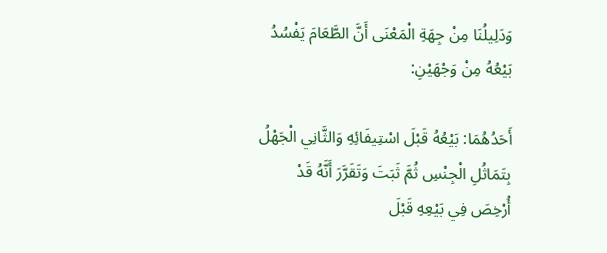وَدَلِيلُنَا مِنْ جِهَةِ الْمَعْنَى أَنَّ الطَّعَامَ يَفْسُدُ بَيْعُهُ مِنْ وَجْهَيْنِ:

أَحَدُهُمَا: بَيْعُهُ قَبْلَ اسْتِيفَائِهِ وَالثَّانِي الْجَهْلُ بِتَمَاثُلِ الْجِنْسِ ثُمَّ ثَبَتَ وَتَقَرَّرَ أَنَّهُ قَدْ أُرْخِصَ فِي بَيْعِهِ قَبْلَ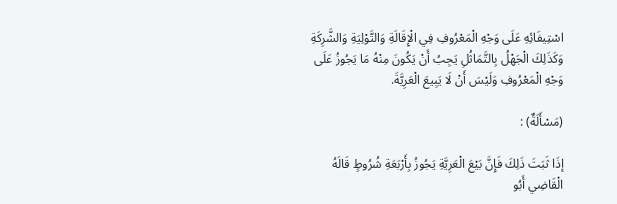اسْتِيفَائِهِ عَلَى وَجْهِ الْمَعْرُوفِ فِي الْإِقَالَةِ وَالتَّوْلِيَةِ وَالشَّرِكَةِ وَكَذَلِكَ الْجَهْلُ بِالتَّمَاثُلِ يَجِبُ أَنْ يَكُونَ مِنْهُ مَا يَجُوزُ عَلَى وَجْهِ الْمَعْرُوفِ وَلَيْسَ أَنْ لَا يَبِيعَ الْعَرِيَّةَ.

(مَسْأَلَةٌ) :

إذَا ثَبَتَ ذَلِكَ فَإِنَّ بَيْعَ الْعَرِيَّةِ يَجُوزُ بِأَرْبَعَةِ شُرُوطٍ قَالَهُ الْقَاضِي أَبُو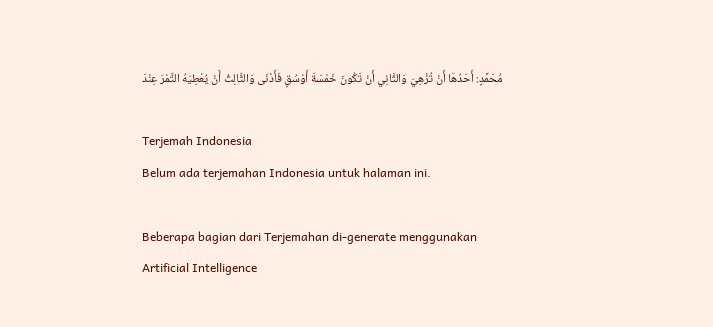مُحَمَّدٍ: أَحَدُهَا أَنْ تُزْهِيَ وَالثَّانِي أَنْ تَكُونَ خَمْسَةَ أَوْسُقٍ فَأَدْنَى وَالثَّالِثُ أَنْ يُعْطِيَهُ التَّمْرَ عِنْدَ

Terjemah Indonesia
Belum ada terjemahan Indonesia untuk halaman ini.

Beberapa bagian dari Terjemahan di-generate menggunakan Artificial Intelligence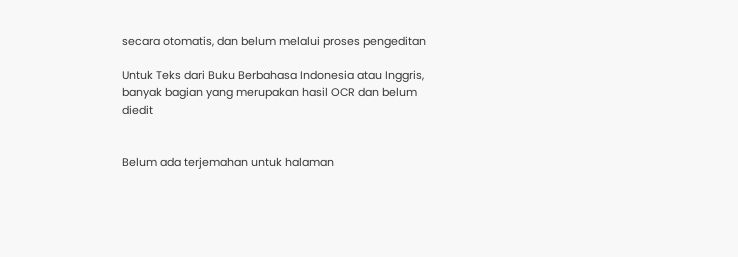secara otomatis, dan belum melalui proses pengeditan

Untuk Teks dari Buku Berbahasa Indonesia atau Inggris, banyak bagian yang merupakan hasil OCR dan belum diedit


Belum ada terjemahan untuk halaman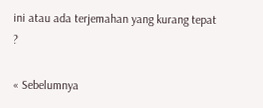ini atau ada terjemahan yang kurang tepat ?

« Sebelumnya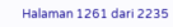Halaman 1261 dari 2235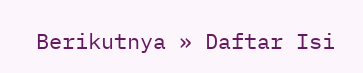Berikutnya » Daftar Isi